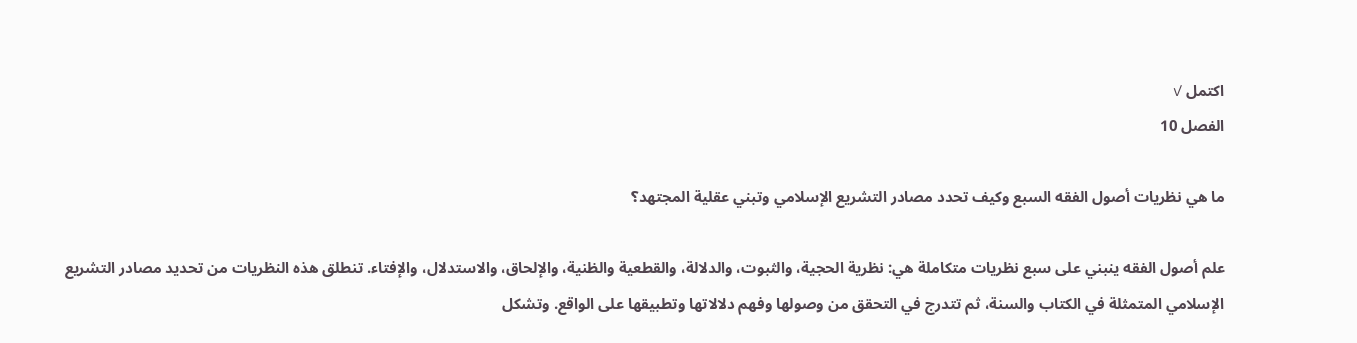اكتمل ✓
الفصل 10

ما هي نظريات أصول الفقه السبع وكيف تحدد مصادر التشريع الإسلامي وتبني عقلية المجتهد؟

علم أصول الفقه ينبني على سبع نظريات متكاملة هي: نظرية الحجية، والثبوت، والدلالة، والقطعية والظنية، والإلحاق، والاستدلال، والإفتاء. تنطلق هذه النظريات من تحديد مصادر التشريع الإسلامي المتمثلة في الكتاب والسنة، ثم تتدرج في التحقق من وصولها وفهم دلالاتها وتطبيقها على الواقع. وتشكل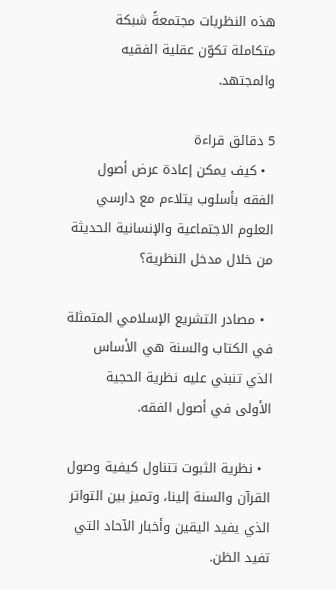هذه النظريات مجتمعةً شبكة متكاملة تكوّن عقلية الفقيه والمجتهد.

5 دقائق قراءة
  • كيف يمكن إعادة عرض أصول الفقه بأسلوب يتلاءم مع دارسي العلوم الاجتماعية والإنسانية الحديثة من خلال مدخل النظرية؟

  • مصادر التشريع الإسلامي المتمثلة في الكتاب والسنة هي الأساس الذي تنبني عليه نظرية الحجية الأولى في أصول الفقه.

  • نظرية الثبوت تتناول كيفية وصول القرآن والسنة إلينا، وتميز بين التواتر الذي يفيد اليقين وأخبار الآحاد التي تفيد الظن.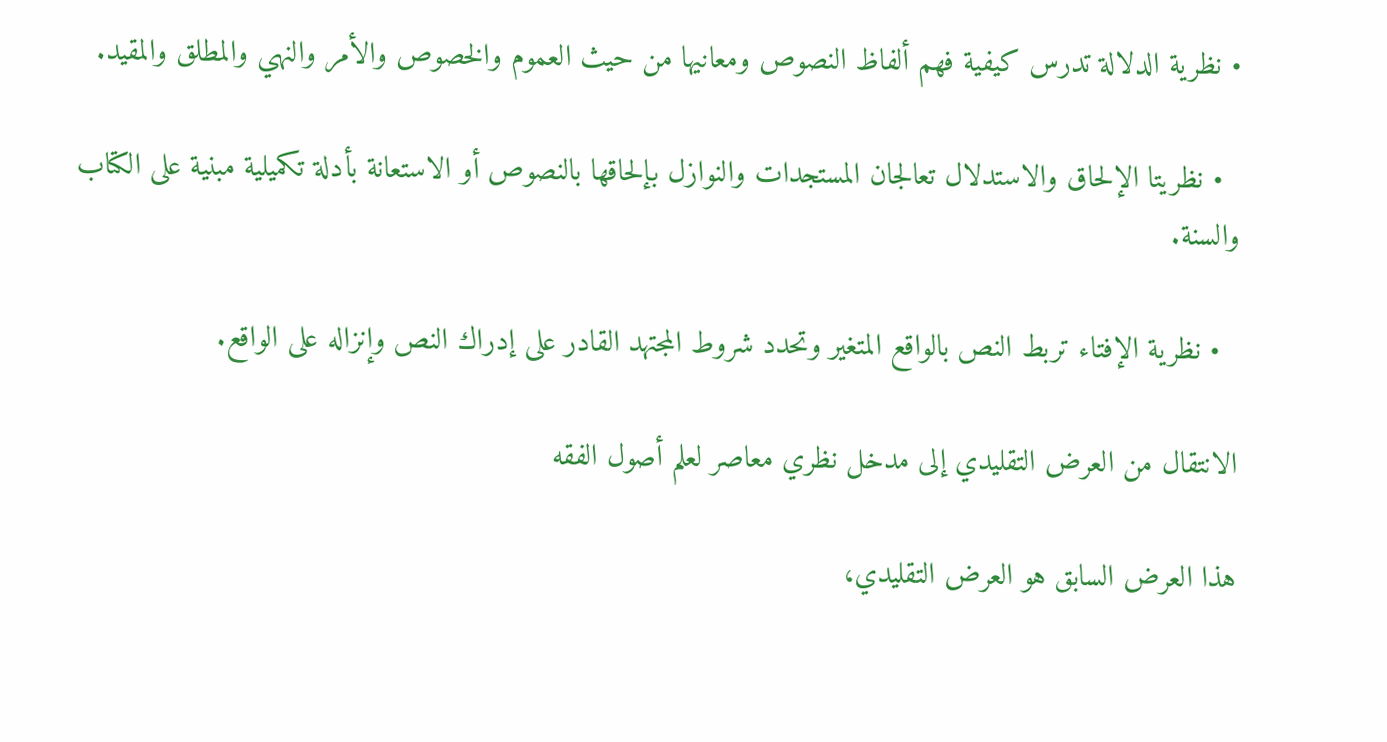• نظرية الدلالة تدرس كيفية فهم ألفاظ النصوص ومعانيها من حيث العموم والخصوص والأمر والنهي والمطلق والمقيد.

  • نظريتا الإلحاق والاستدلال تعالجان المستجدات والنوازل بإلحاقها بالنصوص أو الاستعانة بأدلة تكميلية مبنية على الكتاب والسنة.

  • نظرية الإفتاء تربط النص بالواقع المتغير وتحدد شروط المجتهد القادر على إدراك النص وإنزاله على الواقع.

الانتقال من العرض التقليدي إلى مدخل نظري معاصر لعلم أصول الفقه

هذا العرض السابق هو العرض التقليدي،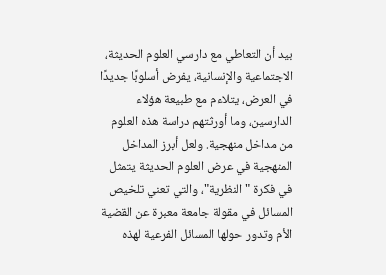بيد أن التعاطي مع دارسي العلوم الحديثة، الاجتماعية والإنسانية، يفرض أسلوبًا جديدًا في العرض، يتلاءم مع طبيعة هؤلاء الدارسين، وما أورثتهم دراسة هذه العلوم من مداخل منهجية. ولعل أبرز المداخل المنهجية في عرض العلوم الحديثة يتمثل في فكرة "النظرية"، والتي تعني تلخيص المسائل في مقولة جامعة معبرة عن القضية الأم وتدور حولها المسائل الفرعية لهذه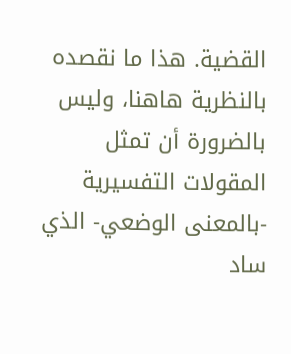القضية. هذا ما نقصده بالنظرية هاهنا، وليس بالضرورة أن تمثل المقولات التفسيرية -بالمعنى الوضعي- الذي ساد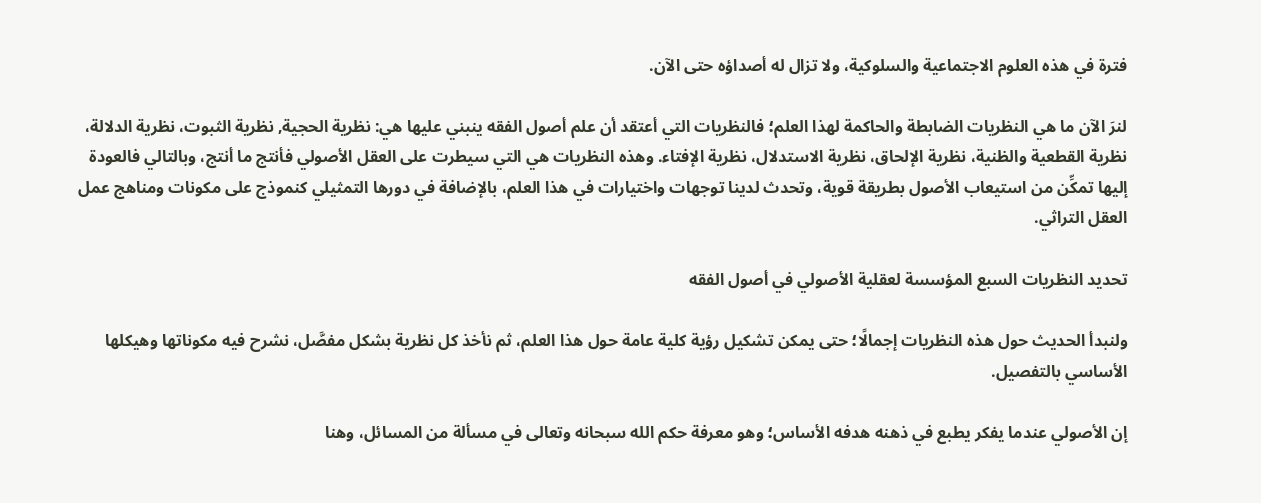فترة في هذه العلوم الاجتماعية والسلوكية، ولا تزال له أصداؤه حتى الآن.

لنرَ الآن ما هي النظريات الضابطة والحاكمة لهذا العلم؛ فالنظريات التي أعتقد أن علم أصول الفقه ينبني عليها هي: نظرية الحجية, نظرية الثبوت، نظرية الدلالة، نظرية القطعية والظنية، نظرية الإلحاق، نظرية الاستدلال، نظرية الإفتاء. وهذه النظريات هي التي سيطرت على العقل الأصولي فأنتج ما أنتج، وبالتالي فالعودة إليها تمكِّن من استيعاب الأصول بطريقة قوية، وتحدث لدينا توجهات واختيارات في هذا العلم، بالإضافة في دورها التمثيلي كنموذج على مكونات ومناهج عمل العقل التراثي.

تحديد النظريات السبع المؤسسة لعقلية الأصولي في أصول الفقه

ولنبدأ الحديث حول هذه النظريات إجمالًا؛ حتى يمكن تشكيل رؤية كلية عامة حول هذا العلم، ثم نأخذ كل نظرية بشكل مفصَّل، نشرح فيه مكوناتها وهيكلها الأساسي بالتفصيل.

إن الأصولي عندما يفكر يطبع في ذهنه هدفه الأساس؛ وهو معرفة حكم الله سبحانه وتعالى في مسألة من المسائل، وهنا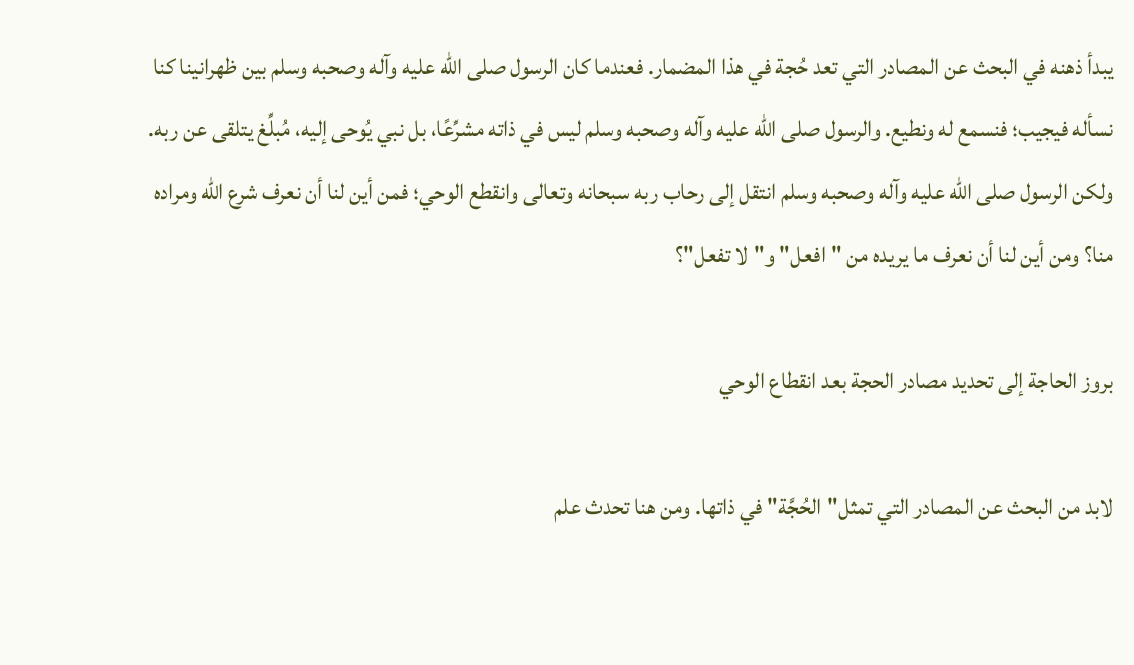يبدأ ذهنه في البحث عن المصادر التي تعد حُجة في هذا المضمار. فعندما كان الرسول صلى الله عليه وآله وصحبه وسلم بين ظهرانينا كنا نسأله فيجيب؛ فنسمع له ونطيع. والرسول صلى الله عليه وآله وصحبه وسلم ليس في ذاته مشرِّعًا، بل نبي يُوحى إليه، مُبلِّغ يتلقى عن ربه. ولكن الرسول صلى الله عليه وآله وصحبه وسلم انتقل إلى رحاب ربه سبحانه وتعالى وانقطع الوحي؛ فمن أين لنا أن نعرف شرع الله ومراده منا؟ ومن أين لنا أن نعرف ما يريده من "افعل" و"لا تفعل"؟

بروز الحاجة إلى تحديد مصادر الحجة بعد انقطاع الوحي

لابد من البحث عن المصادر التي تمثل"الحُجَّة" في ذاتها. ومن هنا تحدث علم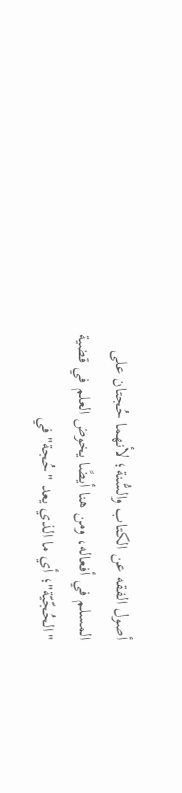أصول الفقه عن الكتاب والسُّنة؛ لأنهما حُجتان على المسلم في أفعاله، ومن هنا أيضًا يخوض العلم في قضية "الحُجّيّة"؛ أي ما الذي يعد "حُجة" في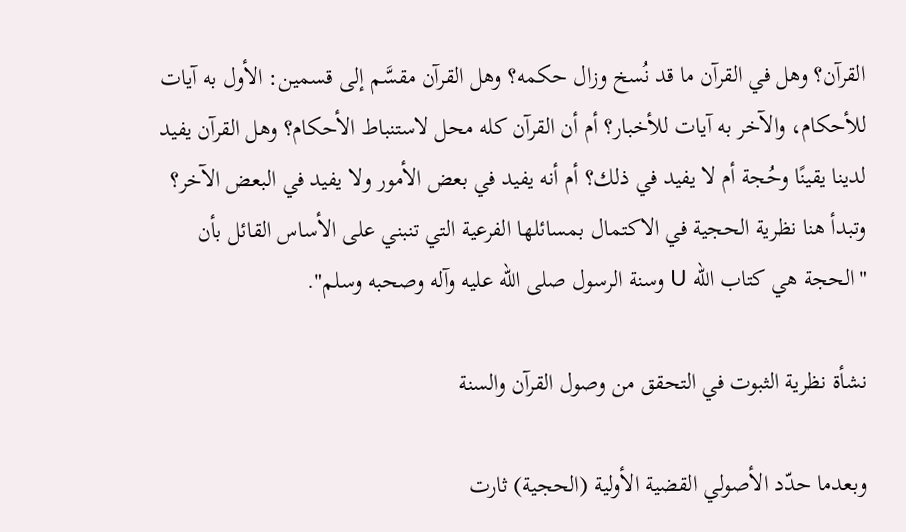القرآن؟ وهل في القرآن ما قد نُسخ وزال حكمه؟ وهل القرآن مقسَّم إلى قسمين: الأول به آيات للأحكام، والآخر به آيات للأخبار؟ أم أن القرآن كله محل لاستنباط الأحكام؟ وهل القرآن يفيد لدينا يقينًا وحُجة أم لا يفيد في ذلك؟ أم أنه يفيد في بعض الأمور ولا يفيد في البعض الآخر؟ وتبدأ هنا نظرية الحجية في الاكتمال بمسائلها الفرعية التي تنبني على الأساس القائل بأن "الحجة هي كتاب الله U وسنة الرسول صلى الله عليه وآله وصحبه وسلم".

نشأة نظرية الثبوت في التحقق من وصول القرآن والسنة

وبعدما حدّد الأصولي القضية الأولية (الحجية) ثارت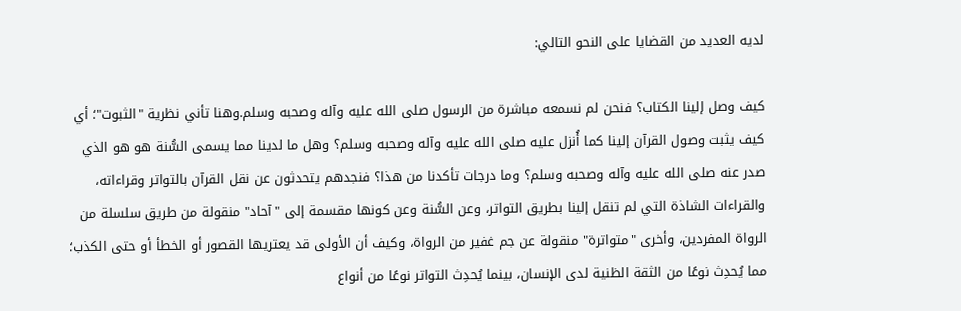لديه العديد من القضايا على النحو التالي:

كيف وصل إلينا الكتاب؟ فنحن لم نسمعه مباشرة من الرسول صلى الله عليه وآله وصحبه وسلم.وهنا تأني نظرية "الثبوت"؛ أي كيف يثبت وصول القرآن إلينا كما أُنزل عليه صلى الله عليه وآله وصحبه وسلم؟ وهل ما لدينا مما يسمى السُّنة هو هو الذي صدر عنه صلى الله عليه وآله وصحبه وسلم؟ وما درجات تأكدنا من هذا؟ فنجدهم يتحدثون عن نقل القرآن بالتواتر وقراءاته، والقراءات الشاذة التي لم تنقل إلينا بطريق التواتر، وعن السُّنة وعن كونها مقسمة إلى "آحاد" منقولة من طريق سلسلة من الرواة المفردين، وأخرى "متواترة" منقولة عن جم غفير من الرواة، وكيف أن الأولى قد يعتريها القصور أو الخطأ أو حتى الكذب؛ مما يُحدِث نوعًا من الثقة الظنية لدى الإنسان، بينما يُحدِث التواتر نوعًا من أنواع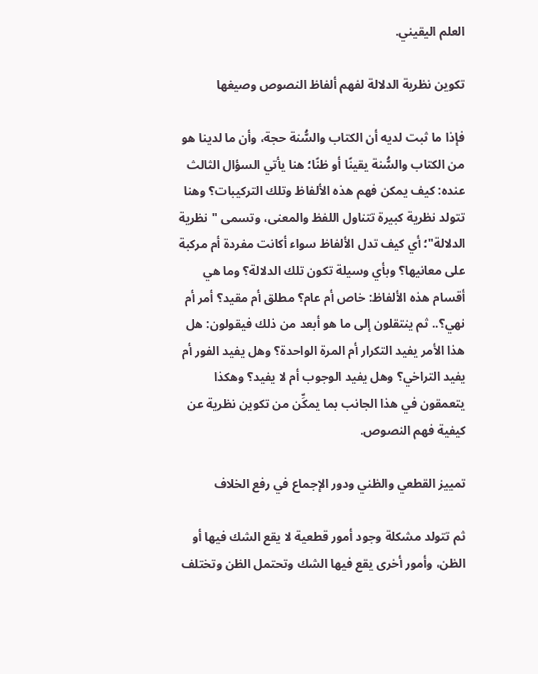العلم اليقيني.

تكوين نظرية الدلالة لفهم ألفاظ النصوص وصيغها

فإذا ما ثبت لديه أن الكتاب والسُّنة حجة، وأن ما لدينا هو من الكتاب والسُّنة يقينًا أو ظنًا؛ هنا يأتي السؤال الثالث عنده: كيف يمكن فهم هذه الألفاظ وتلك التركيبات؟ وهنا تتولد نظرية كبيرة تتناول اللفظ والمعنى، وتسمى "نظرية الدلالة"؛ أي كيف تدل الألفاظ سواء أكانت مفردة أم مركبة على معانيها؟ وبأي وسيلة تكون تلك الدلالة؟ وما هي أقسام هذه الألفاظ: خاص أم عام؟ مطلق أم مقيد؟ أمر أم نهي؟.. ثم ينتقلون إلى ما هو أبعد من ذلك فيقولون: هل هذا الأمر يفيد التكرار أم المرة الواحدة؟ وهل يفيد الفور أم يفيد التراخي؟ وهل يفيد الوجوب أم لا يفيد؟ وهكذا يتعمقون في هذا الجانب بما يمكِّن من تكوين نظرية عن كيفية فهم النصوص.

تمييز القطعي والظني ودور الإجماع في رفع الخلاف

ثم تتولد مشكلة وجود أمور قطعية لا يقع الشك فيها أو الظن، وأمور أخرى يقع فيها الشك وتحتمل الظن وتختلف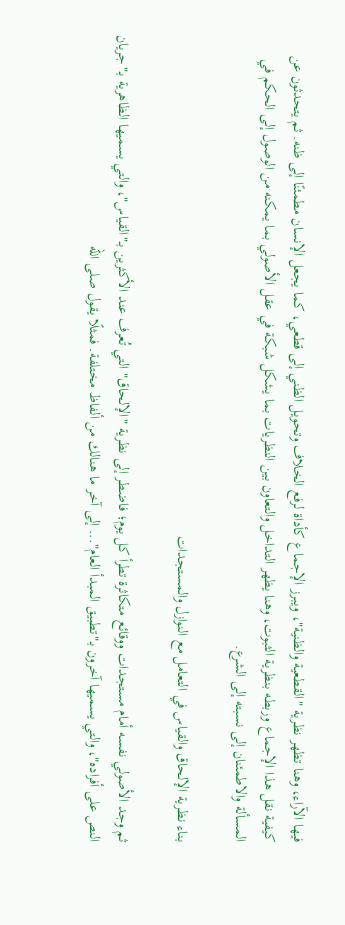فيها الآراء، وهنا تظهر نظرية "القطعية والظنية"، ويبرز الإجماع كأداة لرفع الخلاف وتحويل الظني إلى قطعي، كما يجعل الإنسان مطمئنًا إلى ظنه. ثم يتحدثون عن كيفية نقل هذا الإجماع وربطه بنظرية الثبوت، وهنا يظهر التداخل والتعاون بين النظريات بما يشكل شبكة في عقل الأصولي بما يمكنه من الوصول إلى الحكم في المسألة والاطمئنان إلى نسبته إلى الشرع.

بناء نظرية الإلحاق والقياس في التعامل مع النوازل والمستجدات

ثم وجد الأصولي نفسه أمام مستجدات ووقائع متكاثرة تطرأ كل يوم؛ فاضطر إلى نظرية "الإلحاق" التي تُعرف عند الأكثرين بـ"القياس"، والتي يسميها الظاهرية بـ"جريان النص على أفراده"، والتي يسميها آخرون بـ"تطبيق المبدأ العام"... إلى آخر ما هنالك من ألفاظ مختلفة. فمثلًا يقول صلى الله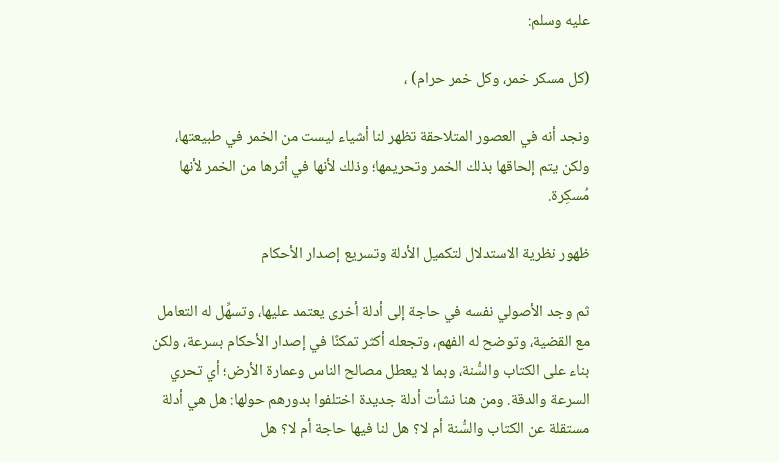عليه وسلم:

(كل مسكر خمر، وكل خمر حرام) ،

ونجد أنه في العصور المتلاحقة تظهر لنا أشياء ليست من الخمر في طبيعتها، ولكن يتم إلحاقها بذلك الخمر وتحريمها؛ وذلك لأنها في أثرها من الخمر لأنها مُسكِرة.

ظهور نظرية الاستدلال لتكميل الأدلة وتسريع إصدار الأحكام

ثم وجد الأصولي نفسه في حاجة إلى أدلة أخرى يعتمد عليها، وتسهِّل له التعامل مع القضية، وتوضح له الفهم، وتجعله أكثر تمكنًا في إصدار الأحكام بسرعة، ولكن بناء على الكتاب والسُّنة، وبما لا يعطل مصالح الناس وعمارة الأرض؛ أي تحري السرعة والدقة. ومن هنا نشأت أدلة جديدة اختلفوا بدورهم حولها: هل هي أدلة مستقلة عن الكتاب والسُّنة أم لا؟ هل لنا فيها حاجة أم لا؟ هل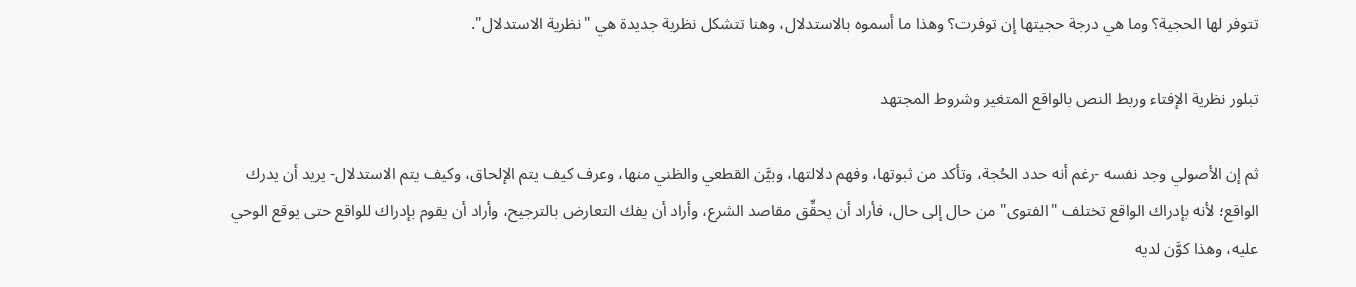تتوفر لها الحجية؟ وما هي درجة حجيتها إن توفرت؟ وهذا ما أسموه بالاستدلال، وهنا تتشكل نظرية جديدة هي "نظرية الاستدلال".

تبلور نظرية الإفتاء وربط النص بالواقع المتغير وشروط المجتهد

ثم إن الأصولي وجد نفسه -رغم أنه حدد الحُجة، وتأكد من ثبوتها، وفهم دلالتها، وبيَّن القطعي والظني منها، وعرف كيف يتم الإلحاق، وكيف يتم الاستدلال- يريد أن يدرك الواقع؛ لأنه بإدراك الواقع تختلف "الفتوى" من حال إلى حال، فأراد أن يحقِّق مقاصد الشرع، وأراد أن يفك التعارض بالترجيح، وأراد أن يقوم بإدراك للواقع حتى يوقع الوحي عليه، وهذا كوَّن لديه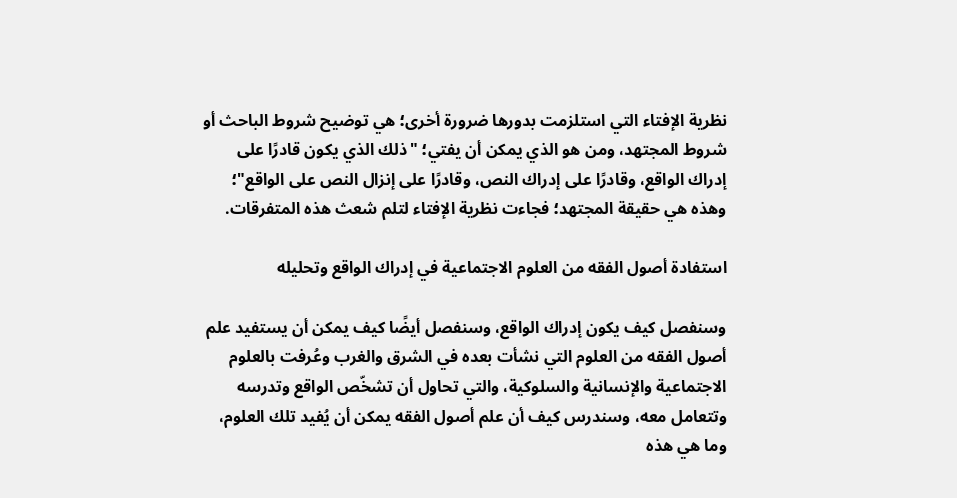نظرية الإفتاء التي استلزمت بدورها ضرورة أخرى؛ هي توضيح شروط الباحث أو شروط المجتهد، ومن هو الذي يمكن أن يفتي؛ "ذلك الذي يكون قادرًا على إدراك الواقع، وقادرًا على إدراك النص، وقادرًا على إنزال النص على الواقع"؛ وهذه هي حقيقة المجتهد؛ فجاءت نظرية الإفتاء لتلم شعث هذه المتفرقات.

استفادة أصول الفقه من العلوم الاجتماعية في إدراك الواقع وتحليله

وسنفصل كيف يكون إدراك الواقع، وسنفصل أيضًا كيف يمكن أن يستفيد علم أصول الفقه من العلوم التي نشأت بعده في الشرق والغرب وعُرفت بالعلوم الاجتماعية والإنسانية والسلوكية، والتي تحاول أن تشخّص الواقع وتدرسه وتتعامل معه، وسندرس كيف أن علم أصول الفقه يمكن أن يُفيد تلك العلوم، وما هي هذه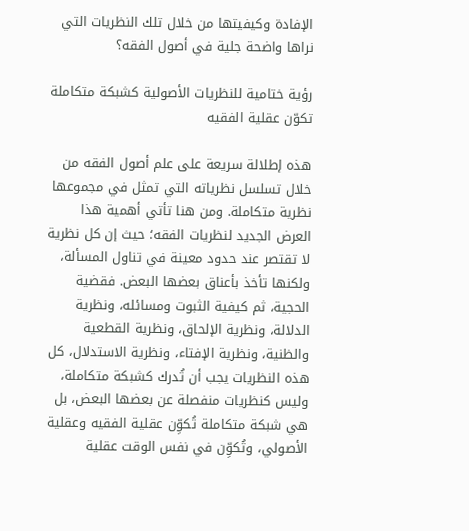الإفادة وكيفيتها من خلال تلك النظريات التي نراها واضحة جلية في أصول الفقه؟

رؤية ختامية للنظريات الأصولية كشبكة متكاملة تكوّن عقلية الفقيه

هذه إطلالة سريعة على علم أصول الفقه من خلال تسلسل نظرياته التي تمثل في مجموعها نظرية متكاملة. ومن هنا تأتي أهمية هذا العرض الجديد لنظريات الفقه؛ حيث إن كل نظرية لا تقتصر عند حدود معينة في تناول المسألة، ولكنها تأخذ بأعناق بعضها البعض. فقضية الحجية، ثم كيفية الثبوت ومسائله، ونظرية الدلالة، ونظرية الإلحاق، ونظرية القطعية والظنية، ونظرية الإفتاء، ونظرية الاستدلال، كل هذه النظريات يجب أن تُدرك كشبكة متكاملة، وليس كنظريات منفصلة عن بعضها البعض، بل هي شبكة متكاملة تُكوِّن عقلية الفقيه وعقلية الأصولي، وتُكوِّن في نفس الوقت عقلية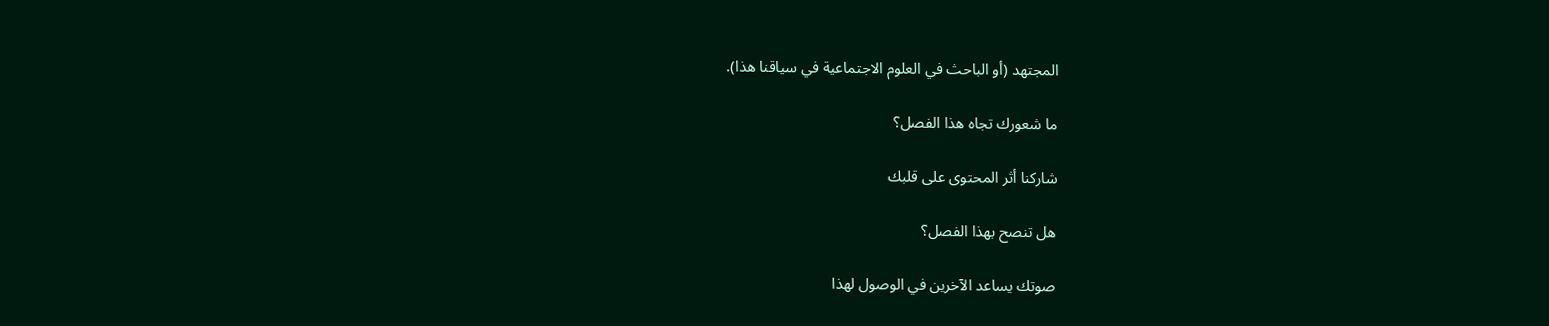المجتهد (أو الباحث في العلوم الاجتماعية في سياقنا هذا).

ما شعورك تجاه هذا الفصل؟

شاركنا أثر المحتوى على قلبك

هل تنصح بهذا الفصل؟

صوتك يساعد الآخرين في الوصول لهذا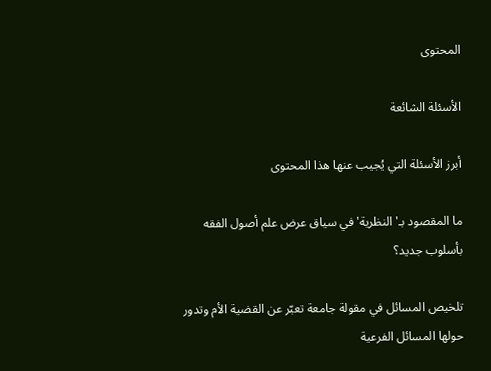المحتوى

الأسئلة الشائعة

أبرز الأسئلة التي يُجيب عنها هذا المحتوى

ما المقصود بـ'النظرية' في سياق عرض علم أصول الفقه بأسلوب جديد؟

تلخيص المسائل في مقولة جامعة تعبّر عن القضية الأم وتدور حولها المسائل الفرعية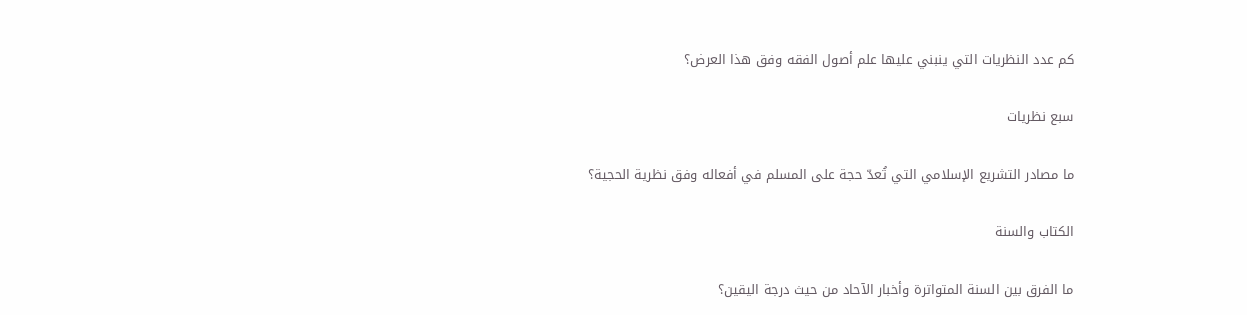كم عدد النظريات التي ينبني عليها علم أصول الفقه وفق هذا العرض؟

سبع نظريات

ما مصادر التشريع الإسلامي التي تُعدّ حجة على المسلم في أفعاله وفق نظرية الحجية؟

الكتاب والسنة

ما الفرق بين السنة المتواترة وأخبار الآحاد من حيث درجة اليقين؟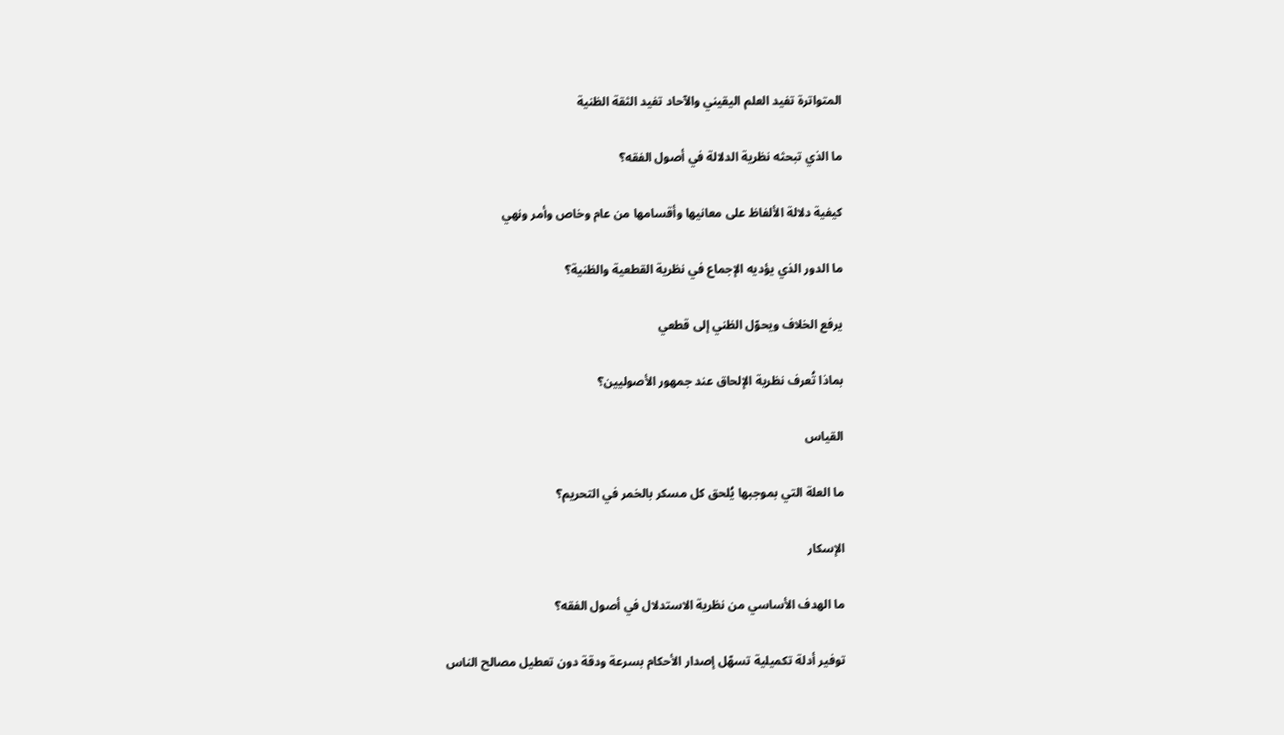المتواترة تفيد العلم اليقيني والآحاد تفيد الثقة الظنية

ما الذي تبحثه نظرية الدلالة في أصول الفقه؟

كيفية دلالة الألفاظ على معانيها وأقسامها من عام وخاص وأمر ونهي

ما الدور الذي يؤديه الإجماع في نظرية القطعية والظنية؟

يرفع الخلاف ويحوّل الظني إلى قطعي

بماذا تُعرف نظرية الإلحاق عند جمهور الأصوليين؟

القياس

ما العلة التي بموجبها يُلحق كل مسكر بالخمر في التحريم؟

الإسكار

ما الهدف الأساسي من نظرية الاستدلال في أصول الفقه؟

توفير أدلة تكميلية تسهّل إصدار الأحكام بسرعة ودقة دون تعطيل مصالح الناس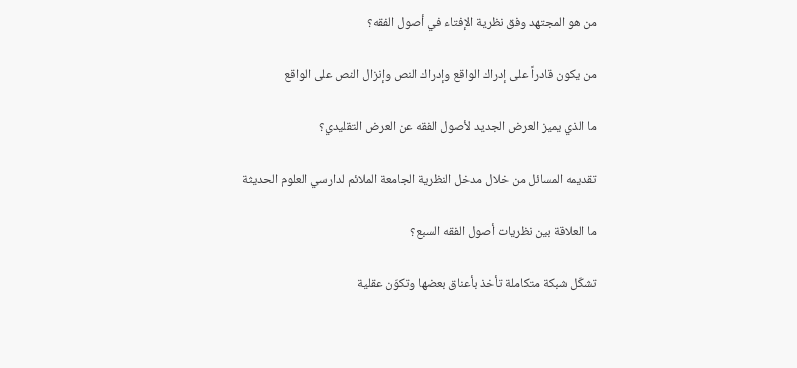من هو المجتهد وفق نظرية الإفتاء في أصول الفقه؟

من يكون قادراً على إدراك الواقع وإدراك النص وإنزال النص على الواقع

ما الذي يميز العرض الجديد لأصول الفقه عن العرض التقليدي؟

تقديمه المسائل من خلال مدخل النظرية الجامعة الملائم لدارسي العلوم الحديثة

ما العلاقة بين نظريات أصول الفقه السبع؟

تشكّل شبكة متكاملة تأخذ بأعناق بعضها وتكوّن عقلية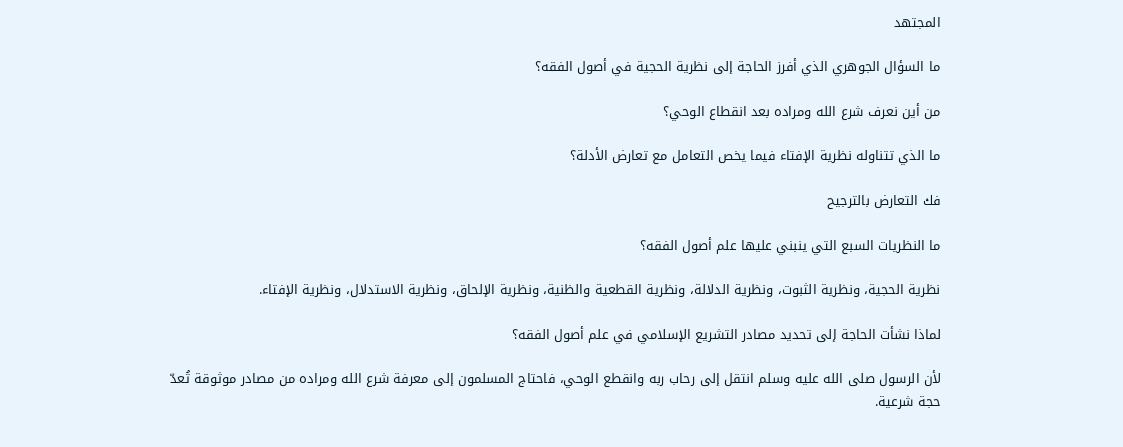المجتهد

ما السؤال الجوهري الذي أفرز الحاجة إلى نظرية الحجية في أصول الفقه؟

من أين نعرف شرع الله ومراده بعد انقطاع الوحي؟

ما الذي تتناوله نظرية الإفتاء فيما يخص التعامل مع تعارض الأدلة؟

فك التعارض بالترجيح

ما النظريات السبع التي ينبني عليها علم أصول الفقه؟

نظرية الحجية، ونظرية الثبوت، ونظرية الدلالة، ونظرية القطعية والظنية، ونظرية الإلحاق، ونظرية الاستدلال، ونظرية الإفتاء.

لماذا نشأت الحاجة إلى تحديد مصادر التشريع الإسلامي في علم أصول الفقه؟

لأن الرسول صلى الله عليه وسلم انتقل إلى رحاب ربه وانقطع الوحي، فاحتاج المسلمون إلى معرفة شرع الله ومراده من مصادر موثوقة تُعدّ حجة شرعية.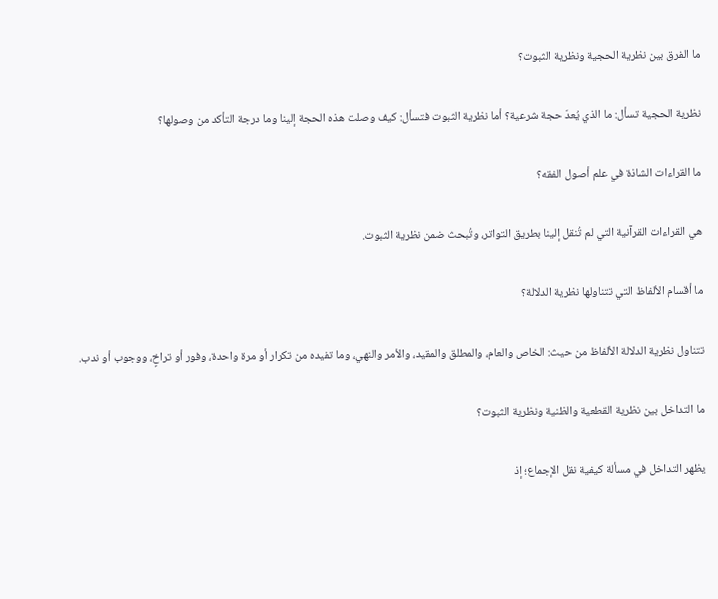ما الفرق بين نظرية الحجية ونظرية الثبوت؟

نظرية الحجية تسأل: ما الذي يُعدّ حجة شرعية؟ أما نظرية الثبوت فتسأل: كيف وصلت هذه الحجة إلينا وما درجة التأكد من وصولها؟

ما القراءات الشاذة في علم أصول الفقه؟

هي القراءات القرآنية التي لم تُنقل إلينا بطريق التواتر، وتُبحث ضمن نظرية الثبوت.

ما أقسام الألفاظ التي تتناولها نظرية الدلالة؟

تتناول نظرية الدلالة الألفاظ من حيث: الخاص والعام، والمطلق والمقيد، والأمر والنهي، وما تفيده من تكرار أو مرة واحدة، وفور أو تراخٍ، ووجوب أو ندب.

ما التداخل بين نظرية القطعية والظنية ونظرية الثبوت؟

يظهر التداخل في مسألة كيفية نقل الإجماع؛ إذ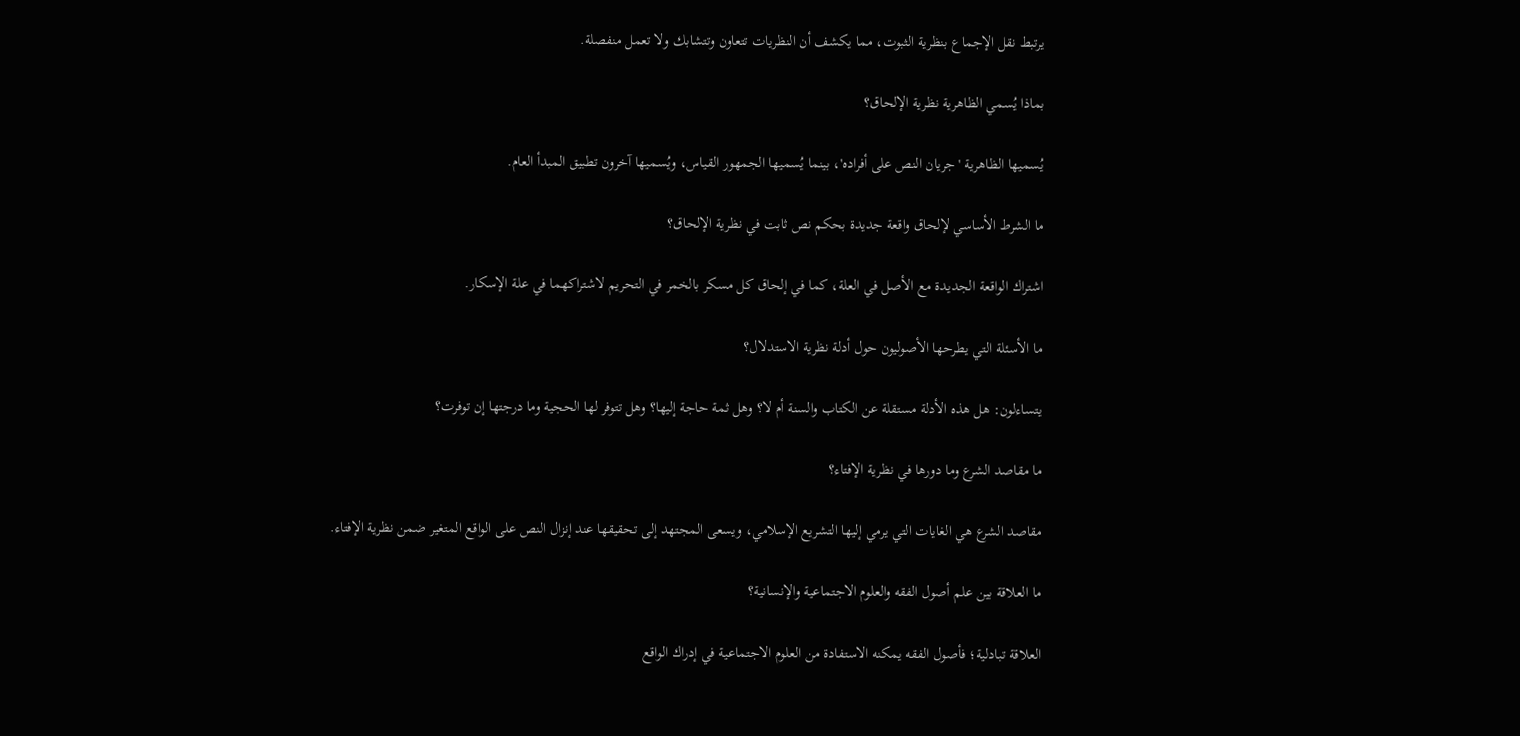يرتبط نقل الإجماع بنظرية الثبوت، مما يكشف أن النظريات تتعاون وتتشابك ولا تعمل منفصلة.

بماذا يُسمي الظاهرية نظرية الإلحاق؟

يُسميها الظاهرية 'جريان النص على أفراده'، بينما يُسميها الجمهور القياس، ويُسميها آخرون تطبيق المبدأ العام.

ما الشرط الأساسي لإلحاق واقعة جديدة بحكم نص ثابت في نظرية الإلحاق؟

اشتراك الواقعة الجديدة مع الأصل في العلة، كما في إلحاق كل مسكر بالخمر في التحريم لاشتراكهما في علة الإسكار.

ما الأسئلة التي يطرحها الأصوليون حول أدلة نظرية الاستدلال؟

يتساءلون: هل هذه الأدلة مستقلة عن الكتاب والسنة أم لا؟ وهل ثمة حاجة إليها؟ وهل تتوفر لها الحجية وما درجتها إن توفرت؟

ما مقاصد الشرع وما دورها في نظرية الإفتاء؟

مقاصد الشرع هي الغايات التي يرمي إليها التشريع الإسلامي، ويسعى المجتهد إلى تحقيقها عند إنزال النص على الواقع المتغير ضمن نظرية الإفتاء.

ما العلاقة بين علم أصول الفقه والعلوم الاجتماعية والإنسانية؟

العلاقة تبادلية؛ فأصول الفقه يمكنه الاستفادة من العلوم الاجتماعية في إدراك الواقع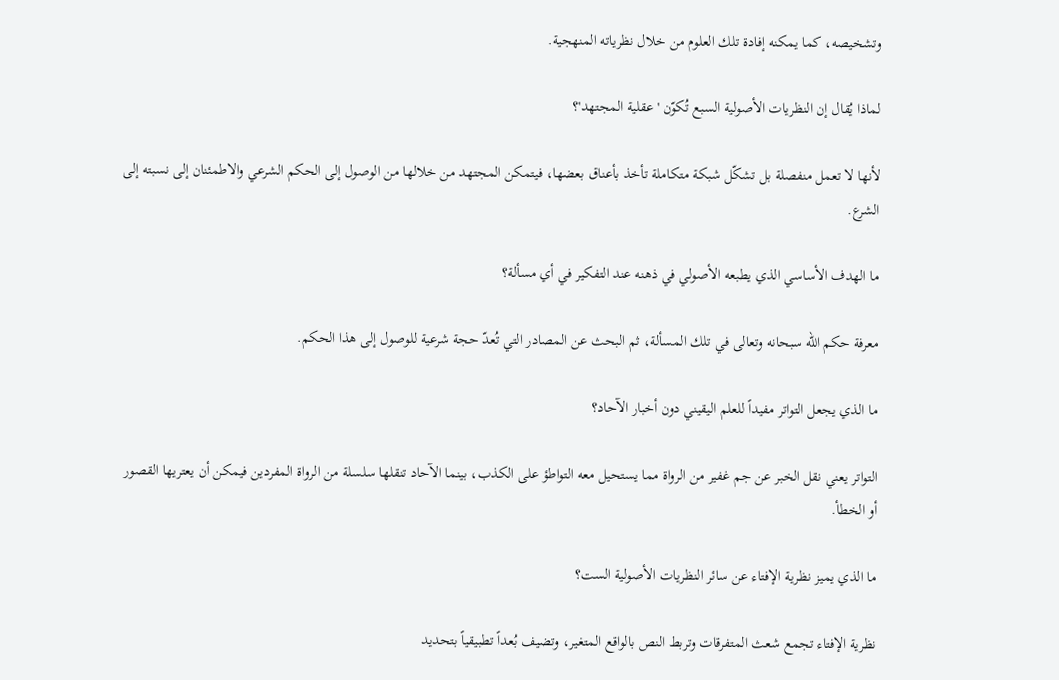وتشخيصه، كما يمكنه إفادة تلك العلوم من خلال نظرياته المنهجية.

لماذا يُقال إن النظريات الأصولية السبع تُكوّن 'عقلية المجتهد'؟

لأنها لا تعمل منفصلة بل تشكّل شبكة متكاملة تأخذ بأعناق بعضها، فيتمكن المجتهد من خلالها من الوصول إلى الحكم الشرعي والاطمئنان إلى نسبته إلى الشرع.

ما الهدف الأساسي الذي يطبعه الأصولي في ذهنه عند التفكير في أي مسألة؟

معرفة حكم الله سبحانه وتعالى في تلك المسألة، ثم البحث عن المصادر التي تُعدّ حجة شرعية للوصول إلى هذا الحكم.

ما الذي يجعل التواتر مفيداً للعلم اليقيني دون أخبار الآحاد؟

التواتر يعني نقل الخبر عن جم غفير من الرواة مما يستحيل معه التواطؤ على الكذب، بينما الآحاد تنقلها سلسلة من الرواة المفردين فيمكن أن يعتريها القصور أو الخطأ.

ما الذي يميز نظرية الإفتاء عن سائر النظريات الأصولية الست؟

نظرية الإفتاء تجمع شعث المتفرقات وتربط النص بالواقع المتغير، وتضيف بُعداً تطبيقياً بتحديد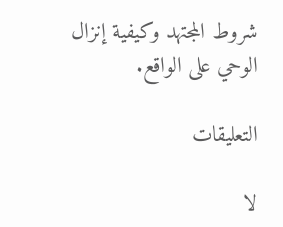شروط المجتهد وكيفية إنزال الوحي على الواقع.

التعليقات

لا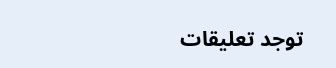توجد تعليقات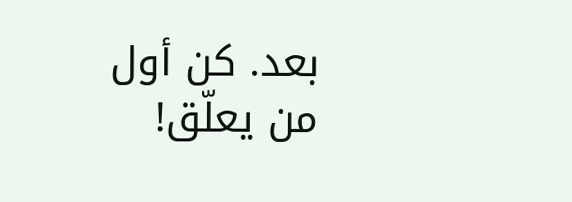بعد. كن أول من يعلّق!